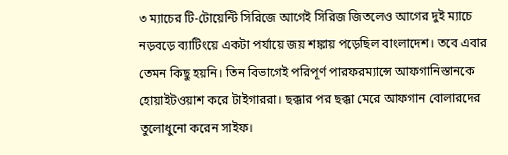৩ ম্যাচের টি-টোয়েন্টি সিরিজে আগেই সিরিজ জিতলেও আগের দুই ম্যাচে নড়বড়ে ব্যাটিংয়ে একটা পর্যায়ে জয় শঙ্কায় পড়েছিল বাংলাদেশ। তবে এবার তেমন কিছু হয়নি। তিন বিভাগেই পরিপূর্ণ পারফরম্যান্সে আফগানিস্তানকে হোয়াইটওয়াশ করে টাইগাররা। ছক্কার পর ছক্কা মেরে আফগান বোলারদের তুলোধুনো করেন সাইফ।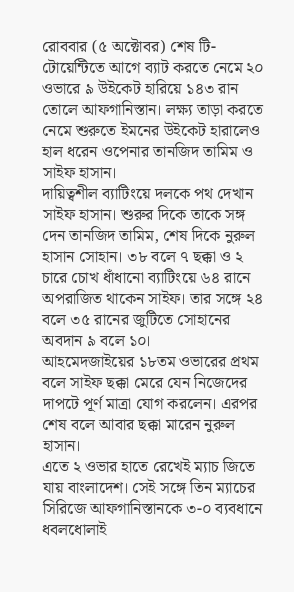রোববার (৫ অক্টোবর) শেষ টি-টোয়েন্টিতে আগে ব্যাট করতে নেমে ২০ ওভারে ৯ উইকেট হারিয়ে ১৪৩ রান তোলে আফগানিস্তান। লক্ষ্য তাড়া করতে নেমে শুরুতে ইমনের উইকেট হারালেও হাল ধরেন ওপেনার তানজিদ তামিম ও সাইফ হাসান।
দায়িত্বশীল ব্যাটিংয়ে দলকে পথ দেখান সাইফ হাসান। শুরুর দিকে তাকে সঙ্গ দেন তানজিদ তামিম, শেষ দিকে নুরুল হাসান সোহান। ৩৮ বলে ৭ ছক্কা ও ২ চারে চোখ ধাঁধানো ব্যাটিংয়ে ৬৪ রানে অপরাজিত থাকেন সাইফ। তার সঙ্গে ২৪ বলে ৩৫ রানের জুটিতে সোহানের অবদান ৯ বলে ১০।
আহমেদজাইয়ের ১৮তম ওভারের প্রথম বলে সাইফ ছক্কা মেরে যেন নিজেদের দাপটে পূর্ণ মাত্রা যোগ করলেন। এরপর শেষ বলে আবার ছক্কা মারেন নুরুল হাসান।
এতে ২ ওভার হাতে রেখেই ম্যাচ জিতে যায় বাংলাদেশ। সেই সঙ্গে তিন ম্যাচের সিরিজে আফগানিস্তানকে ৩-০ ব্যবধানে ধবলধোলাই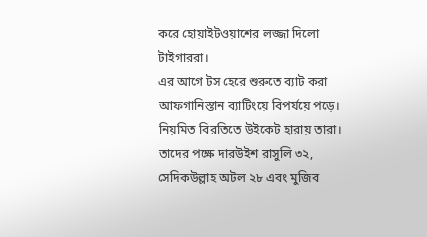করে হোয়াইটওয়াশের লজ্জা দিলো টাইগাররা।
এর আগে টস হেরে শুরুতে ব্যাট করা আফগানিস্তান ব্যাটিংয়ে বিপর্যয়ে পড়ে। নিয়মিত বিরতিতে উইকেট হারায় তারা। তাদের পক্ষে দারউইশ রাসুলি ৩২, সেদিকউল্লাহ অটল ২৮ এবং মুজিব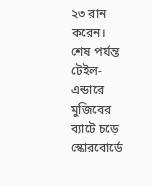২৩ রান করেন।
শেষ পর্যন্ত টেইল-এন্ডারে মুজিবের ব্যাটে চড়ে স্কোরবোর্ডে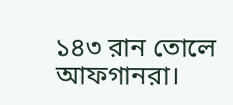১৪৩ রান তোলে আফগানরা।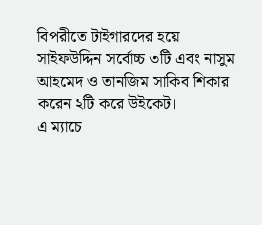বিপরীতে টাইগারদের হয়ে সাইফউদ্দিন সর্বোচ্চ ৩টি এবং নাসুম আহমেদ ও তানজিম সাকিব শিকার করেন ২টি করে উইকেট।
এ ম্যাচে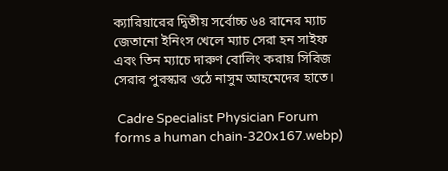ক্যারিয়ারের দ্বিতীয় সর্বোচ্চ ৬৪ রানের ম্যাচ জেতানো ইনিংস খেলে ম্যাচ সেরা হন সাইফ এবং তিন ম্যাচে দারুণ বোলিং করায় সিরিজ সেরার পুরস্কার ওঠে নাসুম আহমেদের হাতে।

 Cadre Specialist Physician Forum forms a human chain-320x167.webp)